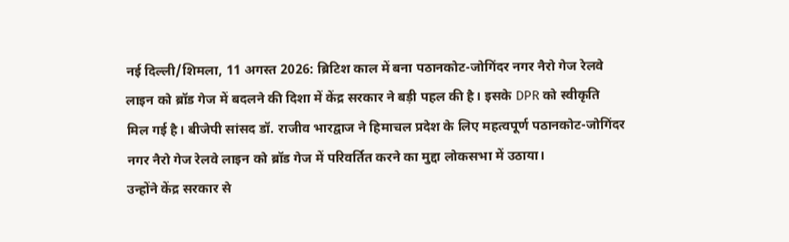नई दिल्ली/शिमला, 11 अगस्त 2026: ब्रिटिश काल में बना पठानकोट-जोगिंदर नगर नैरो गेज रेलवे लाइन को ब्रॉड गेज में बदलने की दिशा में केंद्र सरकार ने बड़ी पहल की है। इसके DPR को स्वीकृति मिल गई है। बीजेपी सांसद डॉ. राजीव भारद्वाज ने हिमाचल प्रदेश के लिए महत्वपूर्ण पठानकोट-जोगिंदर नगर नैरो गेज रेलवे लाइन को ब्रॉड गेज में परिवर्तित करने का मुद्दा लोकसभा में उठाया।
उन्होंने केंद्र सरकार से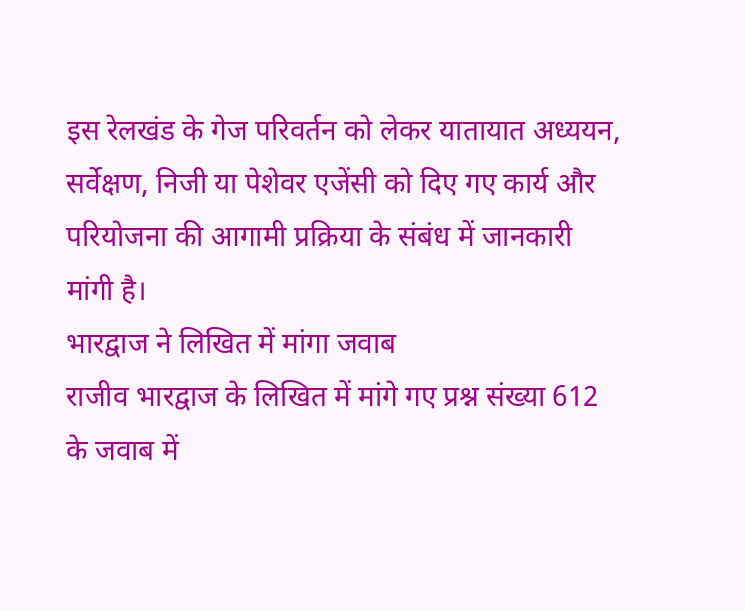इस रेलखंड के गेज परिवर्तन को लेकर यातायात अध्ययन, सर्वेक्षण, निजी या पेशेवर एजेंसी को दिए गए कार्य और परियोजना की आगामी प्रक्रिया के संबंध में जानकारी मांगी है।
भारद्वाज ने लिखित में मांगा जवाब
राजीव भारद्वाज के लिखित में मांगे गए प्रश्न संख्या 612 के जवाब में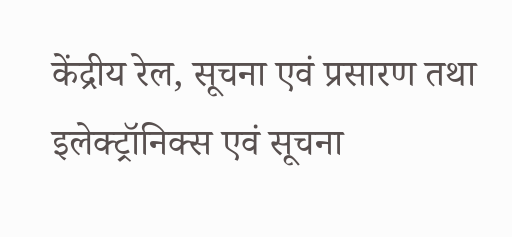केंद्रीय रेल, सूचना एवं प्रसारण तथा इलेक्ट्रॉनिक्स एवं सूचना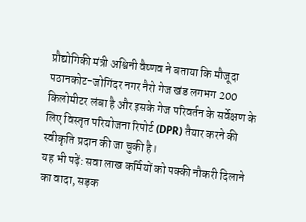प्रौद्योगिकी मंत्री अश्विनी वैष्णव ने बताया कि मौजूदा पठानकोट-जोगिंदर नगर नैरो गेज खंड लगभग 200 किलोमीटर लंबा है और इसके गेज परिवर्तन के सर्वेक्षण के लिए विस्तृत परियोजना रिपोर्ट (DPR) तैयार करने की स्वीकृति प्रदान की जा चुकी है।
यह भी पढ़ें: सवा लाख कर्मियों को पक्की नौकरी दिलाने का वादा, सड़क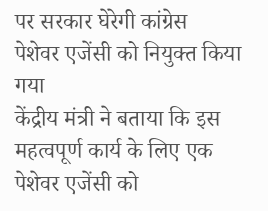पर सरकार घेरेगी कांग्रेस
पेशेवर एजेंसी को नियुक्त किया गया
केंद्रीय मंत्री ने बताया कि इस महत्वपूर्ण कार्य के लिए एक पेशेवर एजेंसी को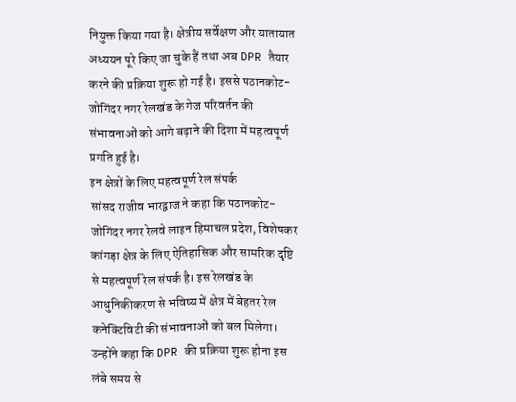नियुक्त किया गया है। क्षेत्रीय सर्वेक्षण और यातायात अध्ययन पूरे किए जा चुके हैं तथा अब DPR तैयार करने की प्रक्रिया शुरू हो गई है। इससे पठानकोट-जोगिंदर नगर रेलखंड के गेज परिवर्तन की संभावनाओं को आगे बढ़ाने की दिशा में महत्वपूर्ण प्रगति हुई है।
इन क्षेत्रों के लिए महत्वपूर्ण रेल संपर्क
सांसद राजीव भारद्वाज ने कहा कि पठानकोट-जोगिंदर नगर रेलवे लाइन हिमाचल प्रदेश, विशेषकर कांगड़ा क्षेत्र के लिए ऐतिहासिक और सामरिक दृष्टि से महत्वपूर्ण रेल संपर्क है। इस रेलखंड के आधुनिकीकरण से भविष्य में क्षेत्र में बेहतर रेल कनेक्टिविटी की संभावनाओं को बल मिलेगा। उन्होंने कहा कि DPR की प्रक्रिया शुरू होना इस लंबे समय से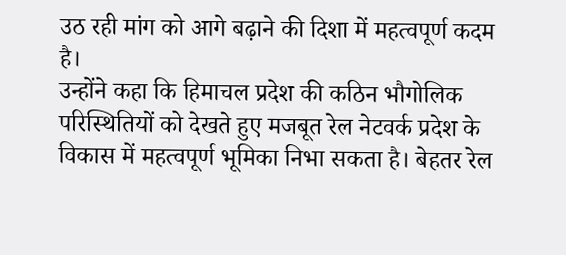उठ रही मांग को आगे बढ़ाने की दिशा में महत्वपूर्ण कदम है।
उन्होंने कहा कि हिमाचल प्रदेश की कठिन भौगोलिक परिस्थितियों को देखते हुए मजबूत रेल नेटवर्क प्रदेश के विकास में महत्वपूर्ण भूमिका निभा सकता है। बेहतर रेल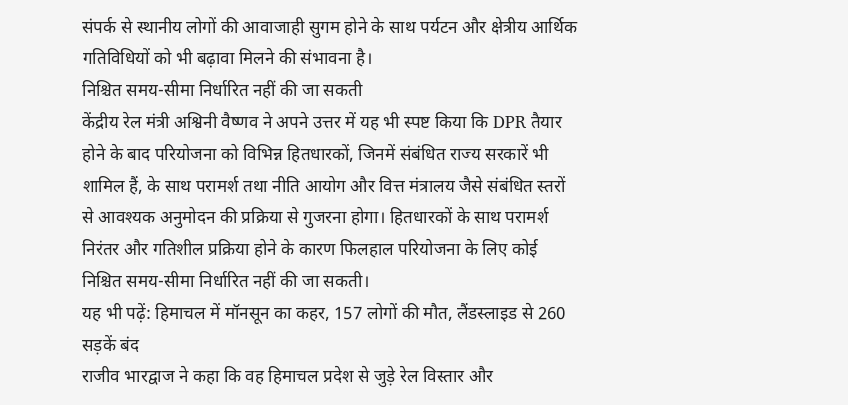संपर्क से स्थानीय लोगों की आवाजाही सुगम होने के साथ पर्यटन और क्षेत्रीय आर्थिक गतिविधियों को भी बढ़ावा मिलने की संभावना है।
निश्चित समय-सीमा निर्धारित नहीं की जा सकती
केंद्रीय रेल मंत्री अश्विनी वैष्णव ने अपने उत्तर में यह भी स्पष्ट किया कि DPR तैयार होने के बाद परियोजना को विभिन्न हितधारकों, जिनमें संबंधित राज्य सरकारें भी शामिल हैं, के साथ परामर्श तथा नीति आयोग और वित्त मंत्रालय जैसे संबंधित स्तरों से आवश्यक अनुमोदन की प्रक्रिया से गुजरना होगा। हितधारकों के साथ परामर्श निरंतर और गतिशील प्रक्रिया होने के कारण फिलहाल परियोजना के लिए कोई निश्चित समय-सीमा निर्धारित नहीं की जा सकती।
यह भी पढ़ें: हिमाचल में मॉनसून का कहर, 157 लोगों की मौत, लैंडस्लाइड से 260 सड़कें बंद
राजीव भारद्वाज ने कहा कि वह हिमाचल प्रदेश से जुड़े रेल विस्तार और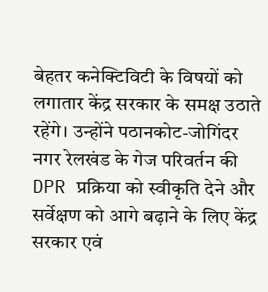बेहतर कनेक्टिविटी के विषयों को लगातार केंद्र सरकार के समक्ष उठाते रहेंगे। उन्होंने पठानकोट-जोगिंदर नगर रेलखंड के गेज परिवर्तन की DPR प्रक्रिया को स्वीकृति देने और सर्वेक्षण को आगे बढ़ाने के लिए केंद्र सरकार एवं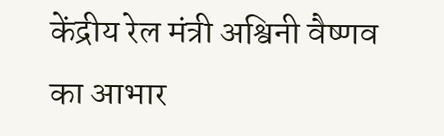केंद्रीय रेल मंत्री अश्विनी वैष्णव का आभार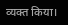व्यक्त किया।